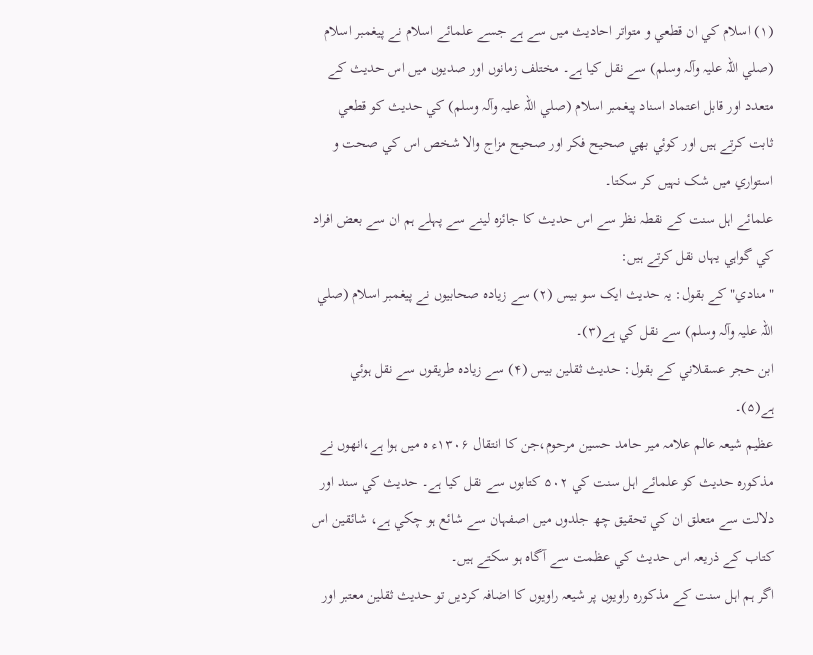(۱) اسلام کي ان قطعي و متواتر احاديث ميں سے ہے جسے علمائے اسلام نے پيغمبر اسلام (صلي اللہ عليہ وآلہ وسلم) سے نقل کيا ہے۔ مختلف زمانوں اور صديوں ميں اس حديث کے متعدد اور قابل اعتماد اسناد پيغمبر اسلام (صلي اللہ عليہ وآلہ وسلم) کي حديث کو قطعي ثابت کرتے ہيں اور کوئي بھي صحيح فکر اور صحيح مزاج والا شخص اس کي صحت و استواري ميں شک نہيں کر سکتا۔
علمائے اہل سنت کے نقطہ نظر سے اس حديث کا جائزہ لينے سے پہلے ہم ان سے بعض افراد کي گواہي يہاں نقل کرتے ہيں:
"منادي" کے بقول: يہ حديث ايک سو بيس (٢) سے زيادہ صحابيوں نے پيغمبر اسلام (صلي اللہ عليہ وآلہ وسلم) سے نقل کي ہے(۳)۔
ابن حجر عسقلاني کے بقول: حديث ثقلين بيس (۴) سے زيادہ طريقوں سے نقل ہوئي ہے(۵)۔
عظيم شيعہ عالم علامہ مير حامد حسين مرحوم،جن کا انتقال ۱۳۰۶ء ہ ميں ہوا ہے،انھوں نے مذکورہ حديث کو علمائے اہل سنت کي ۵۰٢ کتابوں سے نقل کيا ہے۔ حديث کي سند اور دلالت سے متعلق ان کي تحقيق چھ جلدوں ميں اصفہان سے شائع ہو چکي ہے، شائقين اس کتاب کے ذريعہ اس حديث کي عظمت سے آگاہ ہو سکتے ہيں۔
اگر ہم اہل سنت کے مذکورہ راويوں پر شيعہ راويوں کا اضافہ کرديں تو حديث ثقلين معتبر اور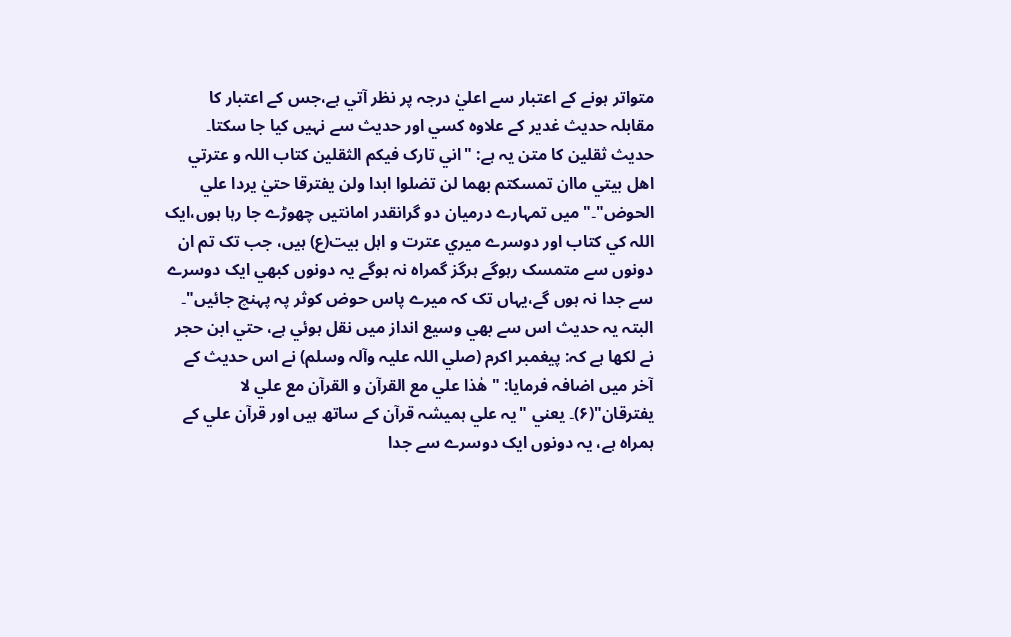متواتر ہونے کے اعتبار سے اعليٰ درجہ پر نظر آتي ہے،جس کے اعتبار کا مقابلہ حديث غدير کے علاوہ کسي اور حديث سے نہيں کيا جا سکتا۔ حديث ثقلين کا متن يہ ہے: "اني تارک فيکم الثقلين کتاب اللہ و عترتي اھل بيتي ماان تمسکتم بھما لن تضلوا ابدا ولن يفترقا حتيٰ يردا علي الحوض"۔"ميں تمہارے درميان دو گرانقدر امانتيں چھوڑے جا رہا ہوں،ايک اللہ کي کتاب اور دوسرے ميري عترت و اہل بيت(ع) ہيں، جب تک تم ان دونوں سے متمسک رہوگے ہرگز گمراہ نہ ہوگے يہ دونوں کبھي ايک دوسرے سے جدا نہ ہوں گے،يہاں تک کہ ميرے پاس حوض کوثر پہ پہنچ جائيں"۔
البتہ يہ حديث اس سے بھي وسيع انداز ميں نقل ہوئي ہے، حتي ابن حجر نے لکھا ہے کہ: پيغمبر اکرم (صلي اللہ عليہ وآلہ وسلم) نے اس حديث کے آخر ميں اضافہ فرمايا: "ھٰذا علي مع القرآن و القرآن مع علي لا يفترقان"(۶)۔ يعني "يہ علي ہميشہ قرآن کے ساتھ ہيں اور قرآن علي کے ہمراہ ہے، يہ دونوں ايک دوسرے سے جدا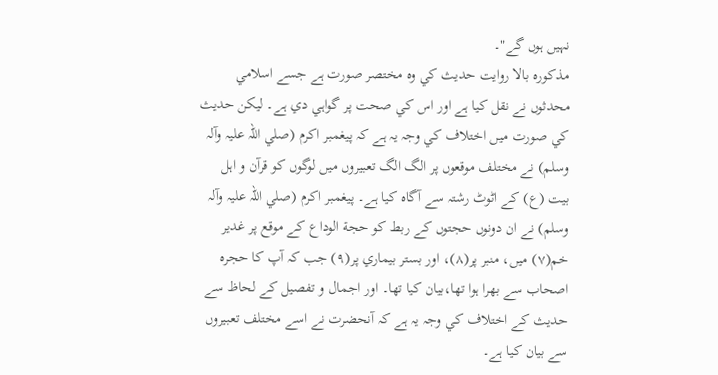نہيں ہوں گے"۔
مذکورہ بالا روايت حديث کي وہ مختصر صورت ہے جسے اسلامي محدثوں نے نقل کيا ہے اور اس کي صحت پر گواہي دي ہے۔ ليکن حديث کي صورت ميں اختلاف کي وجہ يہ ہے کہ پيغمبر اکرم (صلي اللہ عليہ وآلہ وسلم) نے مختلف موقعوں پر الگ الگ تعبيروں ميں لوگوں کو قرآن و اہل بيت (ع) کے اٹوٹ رشتہ سے آگاہ کيا ہے۔ پيغمبر اکرم (صلي اللہ عليہ وآلہ وسلم) نے ان دونوں حجتوں کے ربط کو حجة الوداع کے موقع پر غدير خم(۷) ميں، منبر پر(۸)، اور بستر بيماري پر(۹) جب کہ آپ کا حجرہ اصحاب سے بھرا ہوا تھا،بيان کيا تھا۔ اور اجمال و تفصيل کے لحاظ سے حديث کے اختلاف کي وجہ يہ ہے کہ آنحضرت نے اسے مختلف تعبيروں سے بيان کيا ہے۔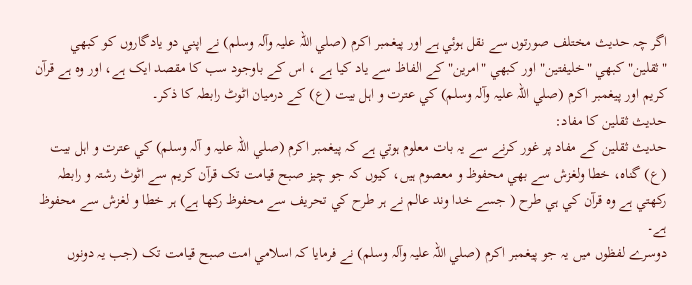اگر چہ حديث مختلف صورتوں سے نقل ہوئي ہے اور پيغمبر اکرم (صلي اللہ عليہ وآلہ وسلم) نے اپني دو يادگاروں کو کبھي "ثقلين" کبھي "خليفتين" اور کبھي "امرين" کے الفاظ سے ياد کيا ہے ، اس کے باوجود سب کا مقصد ايک ہے، اور وہ ہے قرآن کريم اور پيغمبر اکرم (صلي اللہ عليہ وآلہ وسلم) کي عترت و اہل بيت (ع) کے درميان اٹوٹ رابطہ کا ذکر۔
حديث ثقلين کا مفاد:
حديث ثقلين کے مفاد پر غور کرنے سے يہ بات معلوم ہوتي ہے کہ پيغمبر اکرم (صلي اللہ عليہ و آلہ وسلم) کي عترت و اہل بيت (ع) گناہ، خطا ولغزش سے بھي محفوظ و معصوم ہيں، کيوں کہ جو چيز صبح قيامت تک قرآن کريم سے اٹوٹ رشتہ و رابطہ رکھتي ہے وہ قرآن کي ہي طرح ( جسے خدا وند عالم نے ہر طرح کي تحريف سے محفوظ رکھا ہے) ہر خطا و لغزش سے محفوظ ہے۔
دوسرے لفظوں ميں يہ جو پيغمبر اکرم (صلي اللہ عليہ وآلہ وسلم) نے فرمايا کہ اسلامي امت صبح قيامت تک (جب يہ دونوں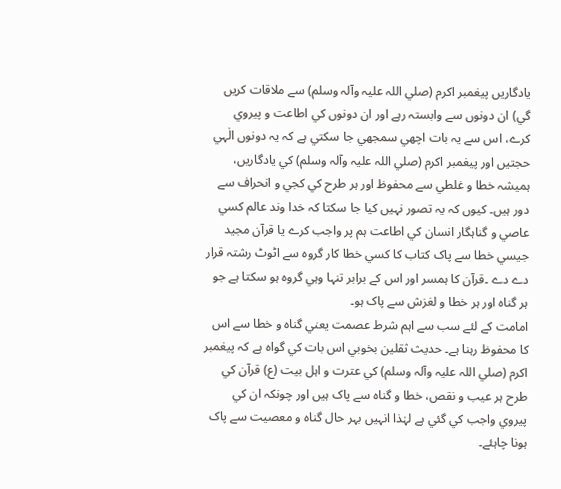يادگاريں پيغمبر اکرم (صلي اللہ عليہ وآلہ وسلم) سے ملاقات کريں گي) ان دونوں سے وابستہ رہے اور ان دونوں کي اطاعت و پيروي کرے، اس سے يہ بات اچھي سمجھي جا سکتي ہے کہ يہ دونوں الٰہي حجتيں اور پيغمبر اکرم (صلي اللہ عليہ وآلہ وسلم) کي يادگاريں، ہميشہ خطا و غلطي سے محفوظ اور ہر طرح کي کجي و انحراف سے دور ہيں۔ کيوں کہ يہ تصور نہيں کيا جا سکتا کہ خدا وند عالم کسي عاصي و گناہگار انسان کي اطاعت ہم پر واجب کرے يا قرآن مجيد جيسي خطا سے پاک کتاب کا کسي خطا کار گروہ سے اٹوٹ رشتہ قرار دے دے ۔قرآن کا ہمسر اور اس کے برابر تنہا وہي گروہ ہو سکتا ہے جو ہر گناہ اور ہر خطا و لغزش سے پاک ہو۔
امامت کے لئے سب سے اہم شرط عصمت يعني گناہ و خطا سے اس کا محفوظ رہنا ہے۔ حديث ثقلين بخوبي اس بات کي گواہ ہے کہ پيغمبر اکرم (صلي اللہ عليہ وآلہ وسلم) کي عترت و اہل بيت (ع) قرآن کي طرح ہر عيب و نقص، خطا و گناہ سے پاک ہيں اور چونکہ ان کي پيروي واجب کي گئي ہے لہٰذا انہيں بہر حال گناہ و معصيت سے پاک ہونا چاہئے۔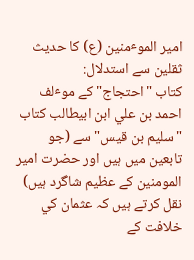امير الموٴمنين (ع) کا حديث ثقلين سے استدلال:
کتاب "احتجاج" کے موٴلف احمد بن علي ابن ابيطالب کتاب "سليم بن قيس" سے (جو تابعين ميں ہيں اور حضرت امير المومنين کے عظيم شاگرد ہيں) نقل کرتے ہيں کہ عثمان کي خلافت کے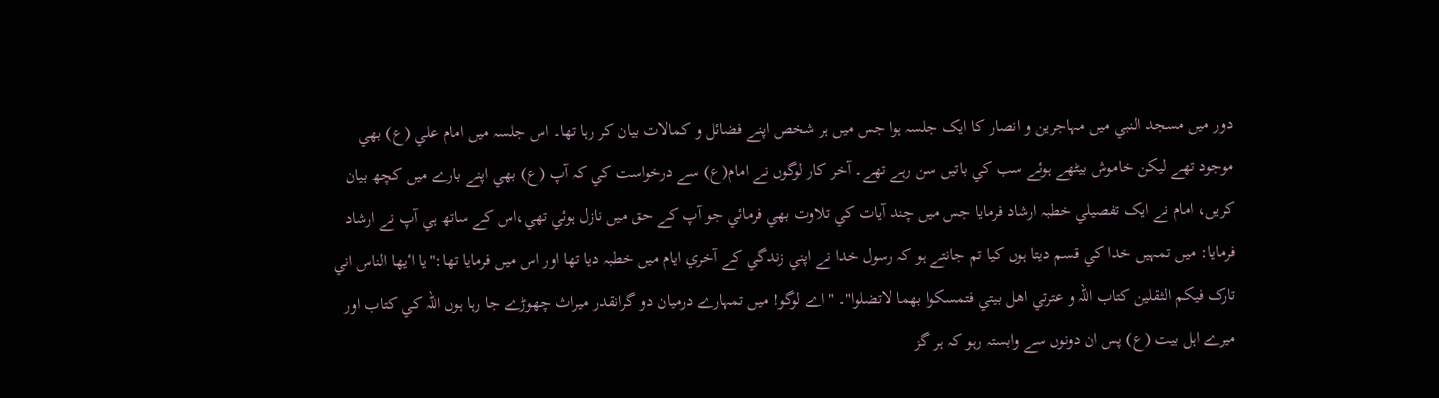دور ميں مسجد النبي ميں مہاجرين و انصار کا ايک جلسہ ہوا جس ميں ہر شخص اپنے فضائل و کمالات بيان کر رہا تھا۔ اس جلسہ ميں امام علي (ع) بھي موجود تھے ليکن خاموش بيٹھے ہوئے سب کي باتيں سن رہے تھے۔ آخر کار لوگوں نے امام(ع) سے درخواست کي کہ آپ (ع) بھي اپنے بارے ميں کچھ بيان کريں، امام نے ايک تفصيلي خطبہ ارشاد فرمايا جس ميں چند آيات کي تلاوت بھي فرمائي جو آپ کے حق ميں نازل ہوئي تھي،اس کے ساتھ ہي آپ نے ارشاد فرمايا: ميں تمہيں خدا کي قسم ديتا ہوں کيا تم جانتے ہو کہ رسول خدا نے اپني زندگي کے آخري ايام ميں خطبہ ديا تھا اور اس ميں فرمايا تھا:"يا اٴيھا الناس اني تارک فيکم الثقلين کتاب اللہ و عترتي اھل بيتي فتمسکوا بھما لاتضلوا"۔ "اے لوگو! ميں تمہارے درميان دو گرانقدر ميراث چھوڑے جا رہا ہوں اللہ کي کتاب اور ميرے اہل بيت (ع) پس ان دونوں سے وابستہ رہو کہ ہر گز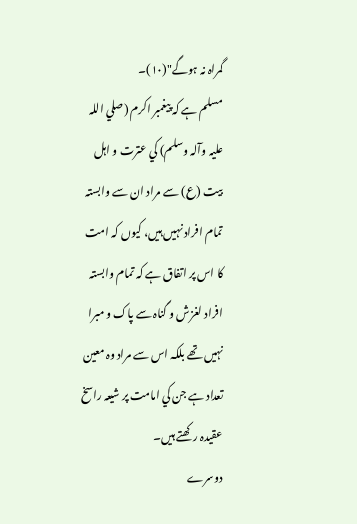گمراہ نہ ہوگے"(۱۰)۔
مسلم ہے کہ پيغمبر اکرم (صلي اللہ عليہ وآلہ وسلم) کي عترت و اہل بيت (ع) سے مراد ان سے وابستہ تمام افراد نہيں ہيں، کيوں کہ امت کا اس پر اتفاق ہے کہ تمام وابستہ افراد لغزش و گناہ سے پاک و مبرا نہيں تھے بلکہ اس سے مراد وہ معين تعداد ہے جن کي امامت پر شيعہ راسخ عقيدہ رکھتے ہيں۔
دوسرے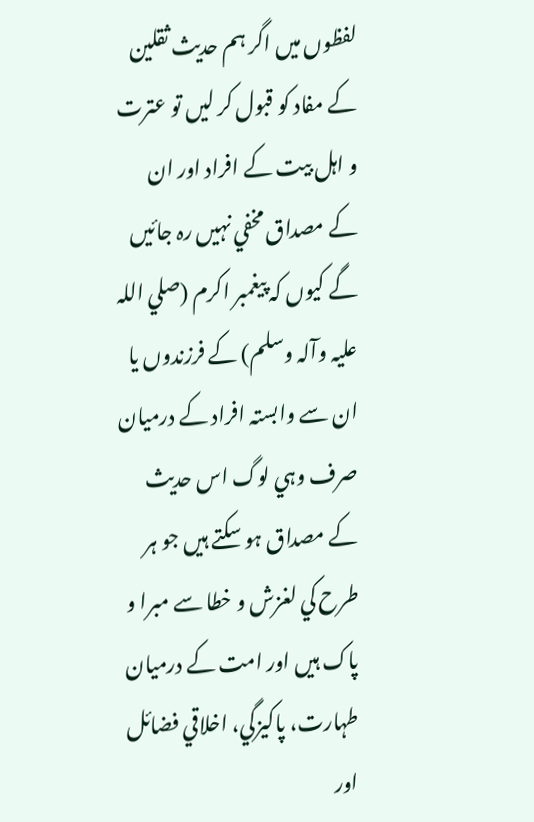لفظوں ميں اگر ہم حديث ثقلين کے مفاد کو قبول کر ليں تو عترت و اہل بيت کے افراد اور ان کے مصداق مخفي نہيں رہ جائيں گے کيوں کہ پيغمبر اکرم (صلي اللہ عليہ وآلہ وسلم) کے فرزندوں يا ان سے وابستہ افراد کے درميان صرف وہي لوگ اس حديث کے مصداق ہو سکتے ہيں جو ہر طرح کي لغزش و خطا سے مبرا و پاک ہيں اور امت کے درميان طہارت، پاکيزگي، اخلاقي فضائل اور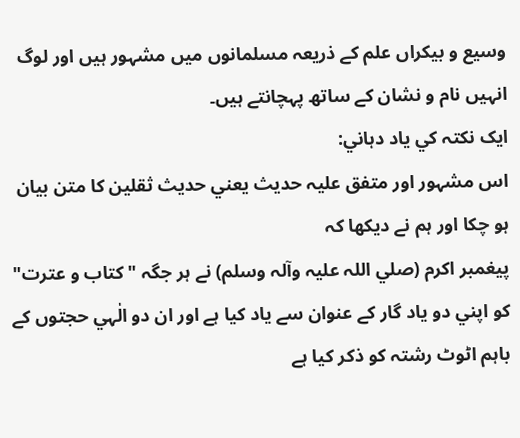وسيع و بيکراں علم کے ذريعہ مسلمانوں ميں مشہور ہيں اور لوگ انہيں نام و نشان کے ساتھ پہچانتے ہيں۔
ايک نکتہ کي ياد دہاني:
اس مشہور اور متفق عليہ حديث يعني حديث ثقلين کا متن بيان ہو چکا اور ہم نے ديکھا کہ
پيغمبر اکرم (صلي اللہ عليہ وآلہ وسلم) نے ہر جگہ "کتاب و عترت" کو اپني دو ياد گار کے عنوان سے ياد کيا ہے اور ان دو الٰہي حجتوں کے باہم اٹوٹ رشتہ کو ذکر کيا ہے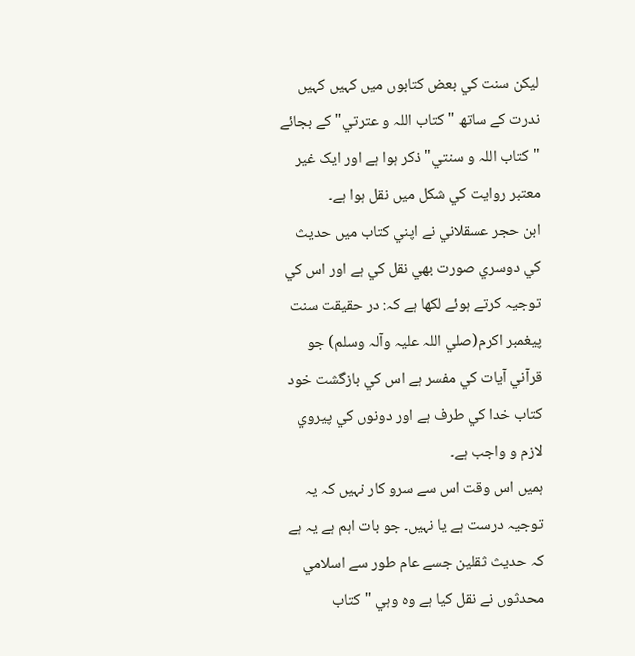ليکن سنت کي بعض کتابوں ميں کہيں کہيں ندرت کے ساتھ "کتاب اللہ و عترتي" کے بجائے "کتاب اللہ و سنتي" ذکر ہوا ہے اور ايک غير معتبر روايت کي شکل ميں نقل ہوا ہے۔
ابن حجر عسقلاني نے اپني کتاب ميں حديث کي دوسري صورت بھي نقل کي ہے اور اس کي توجيہ کرتے ہوئے لکھا ہے کہ: در حقيقت سنت پيغمبر اکرم(صلي اللہ عليہ وآلہ وسلم) جو قرآني آيات کي مفسر ہے اس کي بازگشت خود کتاب خدا کي طرف ہے اور دونوں کي پيروي لازم و واجب ہے۔
ہميں اس وقت اس سے سرو کار نہيں کہ يہ توجيہ درست ہے يا نہيں۔ جو بات اہم ہے يہ ہے کہ حديث ثقلين جسے عام طور سے اسلامي محدثوں نے نقل کيا ہے وہ وہي "کتاب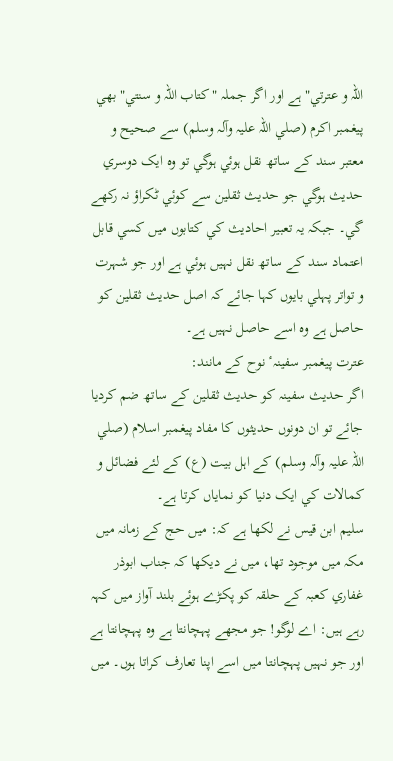اللہ و عترتي" ہے اور اگر جملہ "کتاب اللہ و سنتي" بھي پيغمبر اکرم (صلي اللہ عليہ وآلہ وسلم) سے صحيح و معتبر سند کے ساتھ نقل ہوئي ہوگي تو وہ ايک دوسري حديث ہوگي جو حديث ثقلين سے کوئي ٹکراؤ نہ رکھے گي۔ جبکہ يہ تعبير احاديث کي کتابوں ميں کسي قابل اعتماد سند کے ساتھ نقل نہيں ہوئي ہے اور جو شہرت و تواتر پہلي بايوں کہا جائے کہ اصل حديث ثقلين کو حاصل ہے وہ اسے حاصل نہيں ہے۔
عترت پيغمبر سفينہٴ نوح کے مانند:
اگر حديث سفينہ کو حديث ثقلين کے ساتھ ضم کرديا جائے تو ان دونوں حديثوں کا مفاد پيغمبر اسلام (صلي اللہ عليہ وآلہ وسلم) کے اہل بيت (ع) کے لئے فضائل و کمالات کي ايک دنيا کو نماياں کرتا ہے۔
سليم ابن قيس نے لکھا ہے کہ: ميں حج کے زمانہ ميں مکہ ميں موجود تھا، ميں نے ديکھا کہ جناب ابوذر غفاري کعبہ کے حلقہ کو پکڑے ہوئے بلند آواز ميں کہہ رہے ہيں: اے لوگو! جو مجھے پہچانتا ہے وہ پہچانتا ہے اور جو نہيں پہچانتا ميں اسے اپنا تعارف کراتا ہوں۔ ميں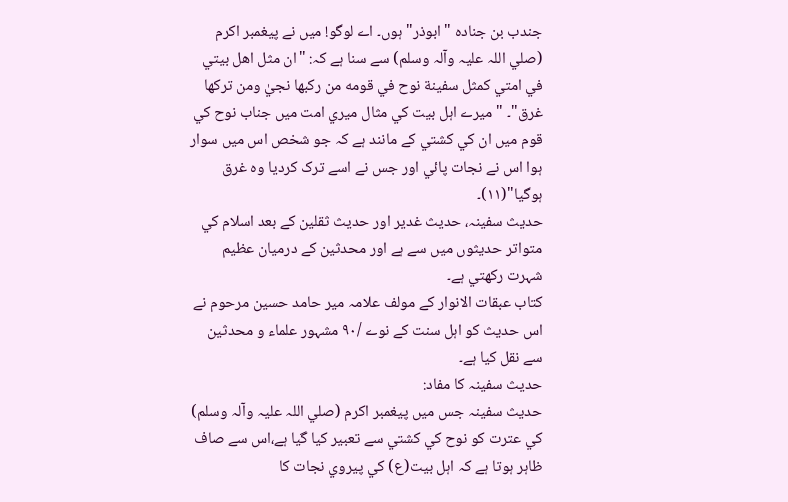جندب بن جنادہ "ابوذر" ہوں۔ اے لوگو! ميں نے پيغمبر اکرم (صلي اللہ عليہ وآلہ وسلم) سے سنا ہے کہ: "ان مثل اھل بيتي في امتي کمثل سفينة نوح في قومه من رکبھا نجيٰ ومن ترکھا غرق"۔ "ميرے اہل بيت کي مثال ميري امت ميں جناب نوح کي قوم ميں ان کي کشتي کے مانند ہے کہ جو شخص اس ميں سوار ہوا اس نے نجات پائي اور جس نے اسے ترک کرديا وہ غرق ہوگيا"(۱۱)۔
حديث سفينہ، حديث غدير اور حديث ثقلين کے بعد اسلام کي متواتر حديثوں ميں سے ہے اور محدثين کے درميان عظيم شہرت رکھتي ہے۔
کتاب عبقات الانوار کے مولف علامہ مير حامد حسين مرحوم نے اس حديث کو اہل سنت کے نوے /۹۰ مشہور علماء و محدثين سے نقل کيا ہے۔
حديث سفينہ کا مفاد:
حديث سفينہ جس ميں پيغمبر اکرم (صلي اللہ عليہ وآلہ وسلم) کي عترت کو نوح کي کشتي سے تعبير کيا گيا ہے،اس سے صاف ظاہر ہوتا ہے کہ اہل بيت(ع) کي پيروي نجات کا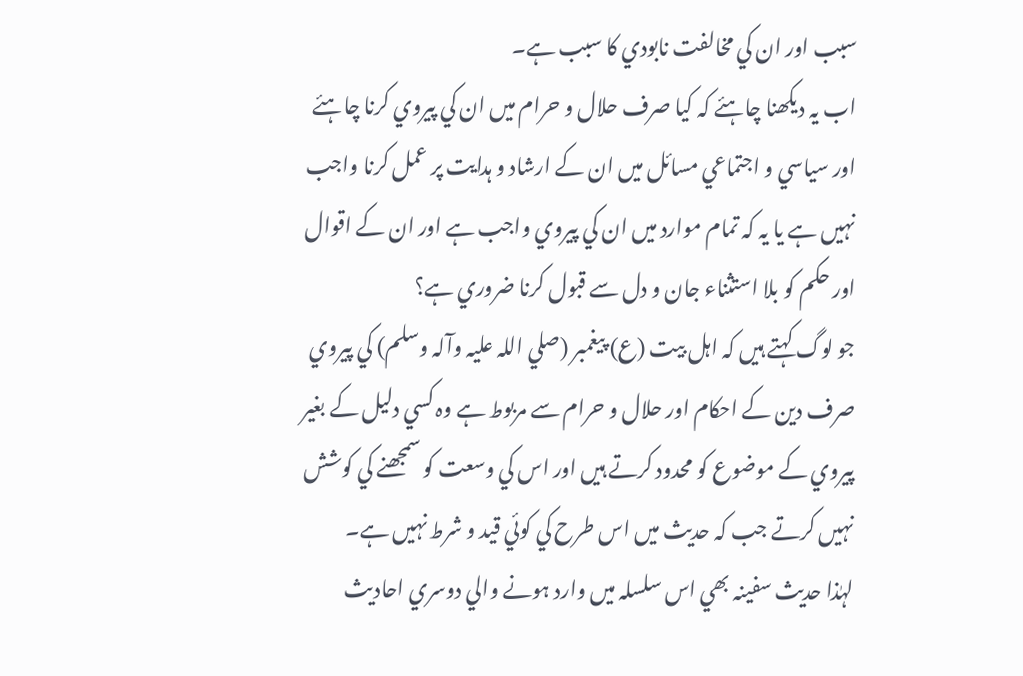سبب اور ان کي مخالفت نابودي کا سبب ہے۔
اب يہ ديکھنا چاہئے کہ کيا صرف حلال و حرام ميں ان کي پيروي کرنا چاہئے اور سياسي و اجتماعي مسائل ميں ان کے ارشاد و ہدايت پر عمل کرنا واجب نہيں ہے يا يہ کہ تمام موارد ميں ان کي پيروي واجب ہے اور ان کے اقوال اور حکم کو بلا استثناء جان و دل سے قبول کرنا ضروري ہے؟
جو لوگ کہتے ہيں کہ اہل بيت (ع) پيغمبر (صلي اللہ عليہ وآلہ وسلم) کي پيروي صرف دين کے احکام اور حلال و حرام سے مربوط ہے وہ کسي دليل کے بغير پيروي کے موضوع کو محدود کرتے ہيں اور اس کي وسعت کو سمجھنے کي کوشش نہيں کرتے جب کہ حديث ميں اس طرح کي کوئي قيد و شرط نہيں ہے۔
لہٰذا حديث سفينہ بھي اس سلسلہ ميں وارد ہونے والي دوسري احاديث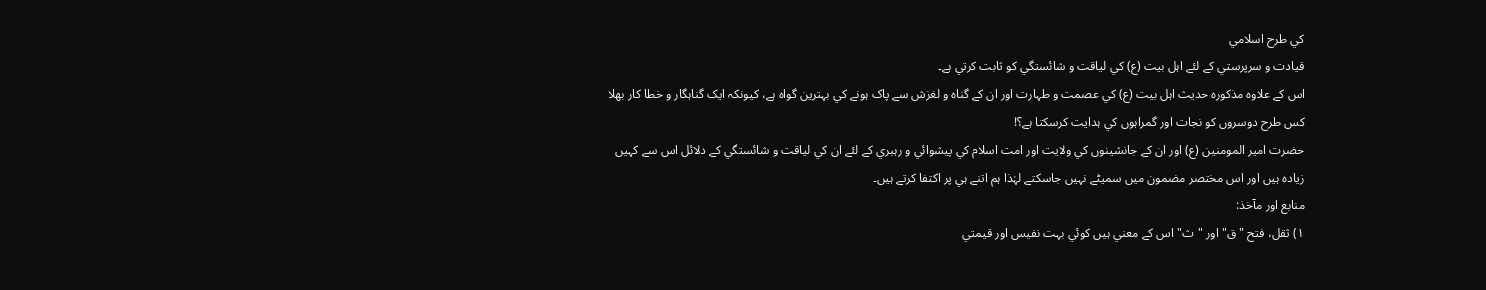کي طرح اسلامي
قيادت و سرپرستي کے لئے اہل بيت (ع) کي لياقت و شائستگي کو ثابت کرتي ہے۔
اس کے علاوہ مذکورہ حديث اہل بيت (ع) کي عصمت و طہارت اور ان کے گناہ و لغزش سے پاک ہونے کي بہترين گواہ ہے، کيونکہ ايک گناہگار و خطا کار بھلا کس طرح دوسروں کو نجات اور گمراہوں کي ہدايت کرسکتا ہے؟!
حضرت امير المومنين (ع) اور ان کے جانشينوں کي ولايت اور امت اسلام کي پيشوائي و رہبري کے لئے ان کي لياقت و شائستگي کے دلائل اس سے کہيں زيادہ ہيں اور اس مختصر مضمون ميں سميٹے نہيں جاسکتے لہٰذا ہم اتنے ہي پر اکتفا کرتے ہيں۔
منابع اور مآخذ:
۱) ثقل، فتح "ق" اور "ث" اس کے معني ہيں کوئي بہت نفيس اور قيمتي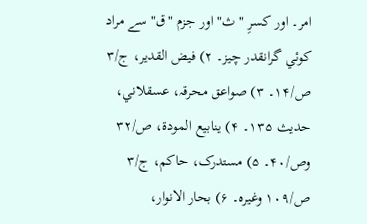امر۔ اور کسرِ "ث" اور جزم "ق" سے مراد کوئي گرانقدر چيز۔ ٢) فيض القدير، ج/۳ ص/۱۴۔ ۳) صواعق محرقہ، عسقلاني، حديث ۱۳۵۔ ۴) ينابيع المودة، ص/۳٢ وص/۴۰۔ ۵) مستدرک، حاکم، ج/۳ ص/۱۰۹ وغيرہ۔ ۶) بحار الانوار،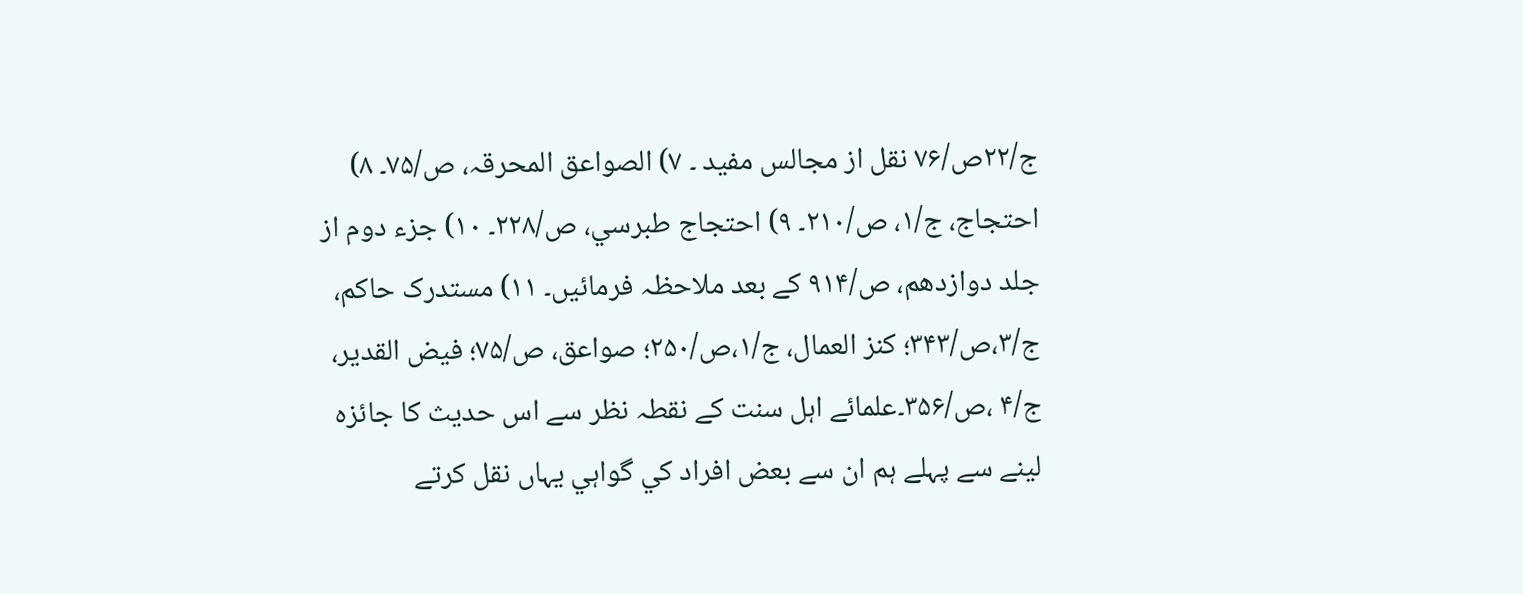ج/٢٢ص/۷۶ نقل از مجالس مفيد ۔ ۷) الصواعق المحرقہ، ص/۷۵۔ ۸) احتجاج، ج/۱، ص/٢۱۰۔ ۹) احتجاج طبرسي، ص/٢٢۸۔ ۱۰) جزء دوم از جلد دوازدھم، ص/۹۱۴ کے بعد ملاحظہ فرمائيں۔ ۱۱) مستدرک حاکم، ج/۳،ص/۳۴۳؛ کنز العمال، ج/۱،ص/٢۵۰؛ صواعق، ص/۷۵؛ فيض القدير، ج/۴ ،ص/۳۵۶۔علمائے اہل سنت کے نقطہ نظر سے اس حديث کا جائزہ لينے سے پہلے ہم ان سے بعض افراد کي گواہي يہاں نقل کرتے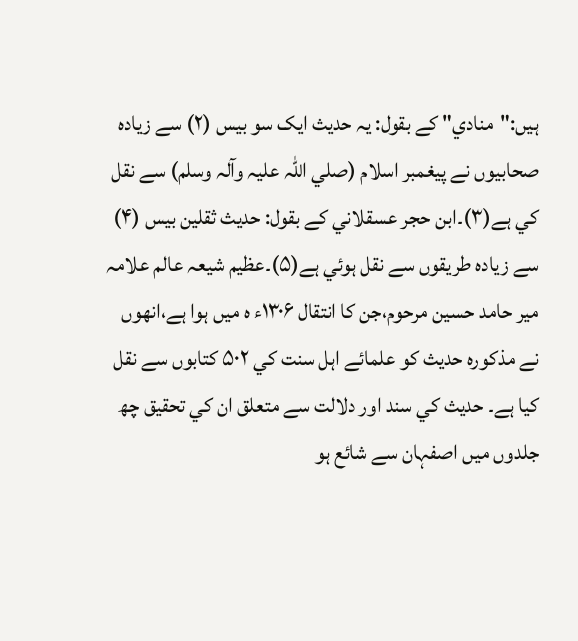ہيں:"منادي" کے بقول: يہ حديث ايک سو بيس (٢) سے زيادہ صحابيوں نے پيغمبر اسلام (صلي اللہ عليہ وآلہ وسلم) سے نقل کي ہے(۳)۔ابن حجر عسقلاني کے بقول: حديث ثقلين بيس (۴) سے زيادہ طريقوں سے نقل ہوئي ہے(۵)۔عظيم شيعہ عالم علامہ مير حامد حسين مرحوم،جن کا انتقال ۱۳۰۶ء ہ ميں ہوا ہے،انھوں نے مذکورہ حديث کو علمائے اہل سنت کي ۵۰٢ کتابوں سے نقل کيا ہے۔ حديث کي سند اور دلالت سے متعلق ان کي تحقيق چھ جلدوں ميں اصفہان سے شائع ہو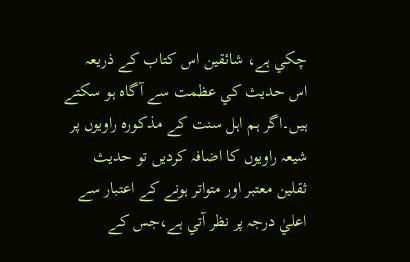چکي ہے، شائقين اس کتاب کے ذريعہ اس حديث کي عظمت سے آگاہ ہو سکتے ہيں۔اگر ہم اہل سنت کے مذکورہ راويوں پر شيعہ راويوں کا اضافہ کرديں تو حديث ثقلين معتبر اور متواتر ہونے کے اعتبار سے اعليٰ درجہ پر نظر آتي ہے،جس کے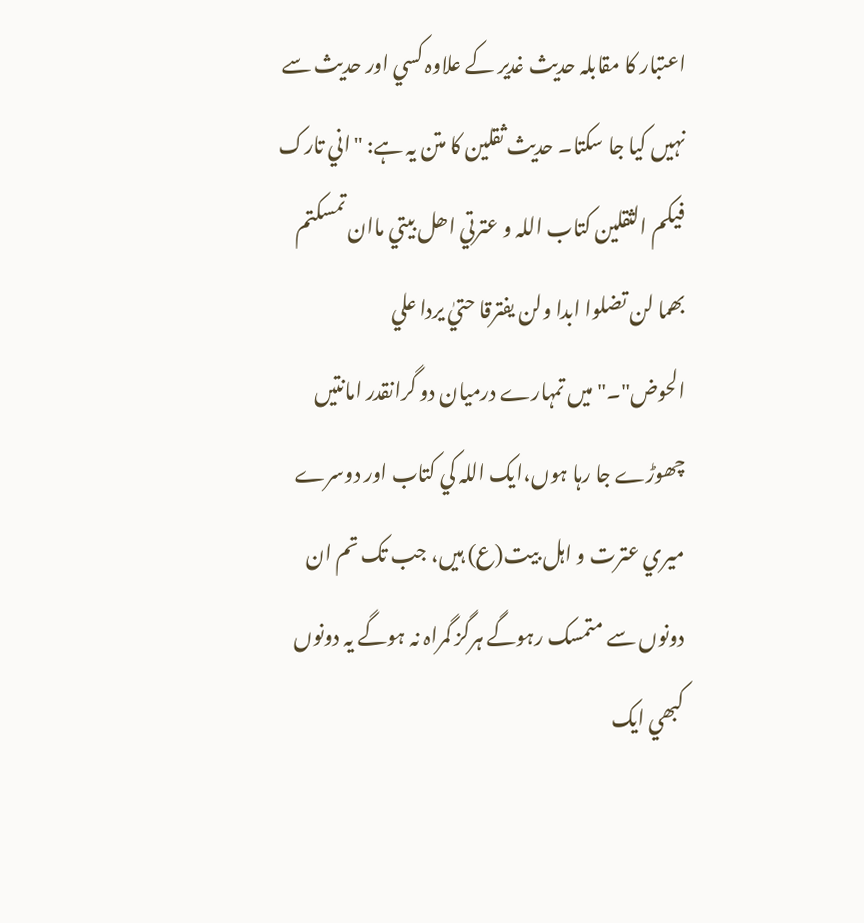اعتبار کا مقابلہ حديث غدير کے علاوہ کسي اور حديث سے نہيں کيا جا سکتا۔ حديث ثقلين کا متن يہ ہے: "اني تارک فيکم الثقلين کتاب اللہ و عترتي اھل بيتي ماان تمسکتم بھما لن تضلوا ابدا ولن يفترقا حتيٰ يردا علي الحوض"۔"ميں تمہارے درميان دو گرانقدر امانتيں چھوڑے جا رہا ہوں،ايک اللہ کي کتاب اور دوسرے ميري عترت و اہل بيت(ع) ہيں، جب تک تم ان دونوں سے متمسک رہوگے ہرگز گمراہ نہ ہوگے يہ دونوں کبھي ايک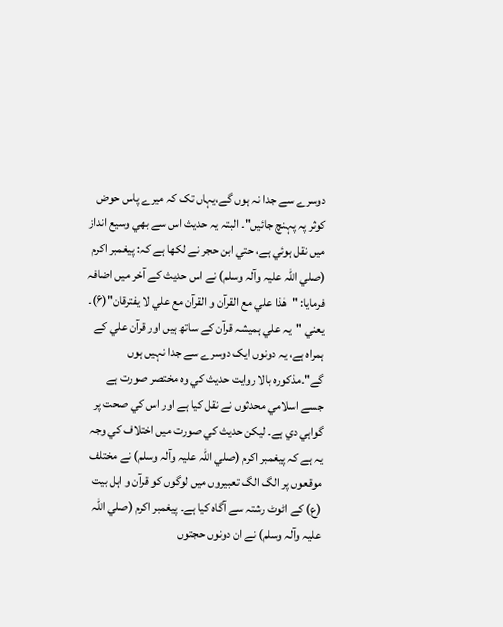دوسرے سے جدا نہ ہوں گے،يہاں تک کہ ميرے پاس حوض کوثر پہ پہنچ جائيں"۔ البتہ يہ حديث اس سے بھي وسيع انداز ميں نقل ہوئي ہے، حتي ابن حجر نے لکھا ہے کہ: پيغمبر اکرم (صلي اللہ عليہ وآلہ وسلم) نے اس حديث کے آخر ميں اضافہ فرمايا: "ھٰذا علي مع القرآن و القرآن مع علي لا يفترقان"(۶)۔ يعني "يہ علي ہميشہ قرآن کے ساتھ ہيں اور قرآن علي کے ہمراہ ہے، يہ دونوں ايک دوسرے سے جدا نہيں ہوں گے"۔مذکورہ بالا روايت حديث کي وہ مختصر صورت ہے جسے اسلامي محدثوں نے نقل کيا ہے اور اس کي صحت پر گواہي دي ہے۔ ليکن حديث کي صورت ميں اختلاف کي وجہ يہ ہے کہ پيغمبر اکرم (صلي اللہ عليہ وآلہ وسلم) نے مختلف موقعوں پر الگ الگ تعبيروں ميں لوگوں کو قرآن و اہل بيت (ع) کے اٹوٹ رشتہ سے آگاہ کيا ہے۔ پيغمبر اکرم (صلي اللہ عليہ وآلہ وسلم) نے ان دونوں حجتوں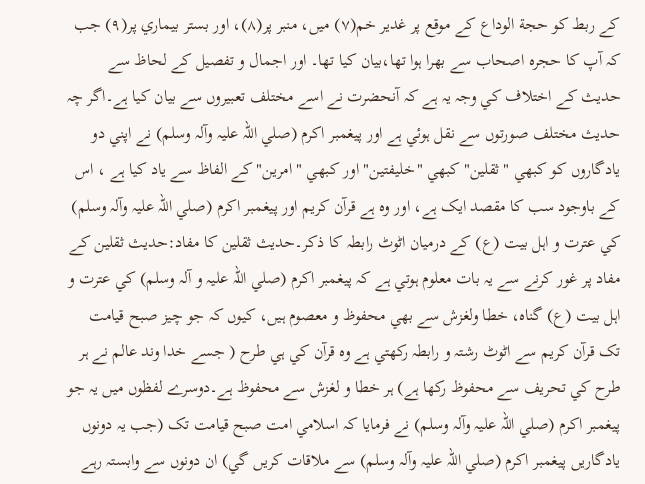کے ربط کو حجة الوداع کے موقع پر غدير خم(۷) ميں، منبر پر(۸)، اور بستر بيماري پر(۹) جب کہ آپ کا حجرہ اصحاب سے بھرا ہوا تھا،بيان کيا تھا۔ اور اجمال و تفصيل کے لحاظ سے حديث کے اختلاف کي وجہ يہ ہے کہ آنحضرت نے اسے مختلف تعبيروں سے بيان کيا ہے۔اگر چہ حديث مختلف صورتوں سے نقل ہوئي ہے اور پيغمبر اکرم (صلي اللہ عليہ وآلہ وسلم) نے اپني دو يادگاروں کو کبھي "ثقلين" کبھي "خليفتين" اور کبھي "امرين" کے الفاظ سے ياد کيا ہے ، اس کے باوجود سب کا مقصد ايک ہے، اور وہ ہے قرآن کريم اور پيغمبر اکرم (صلي اللہ عليہ وآلہ وسلم) کي عترت و اہل بيت (ع) کے درميان اٹوٹ رابطہ کا ذکر۔حديث ثقلين کا مفاد:حديث ثقلين کے مفاد پر غور کرنے سے يہ بات معلوم ہوتي ہے کہ پيغمبر اکرم (صلي اللہ عليہ و آلہ وسلم) کي عترت و اہل بيت (ع) گناہ، خطا ولغزش سے بھي محفوظ و معصوم ہيں، کيوں کہ جو چيز صبح قيامت تک قرآن کريم سے اٹوٹ رشتہ و رابطہ رکھتي ہے وہ قرآن کي ہي طرح ( جسے خدا وند عالم نے ہر طرح کي تحريف سے محفوظ رکھا ہے) ہر خطا و لغزش سے محفوظ ہے۔دوسرے لفظوں ميں يہ جو پيغمبر اکرم (صلي اللہ عليہ وآلہ وسلم) نے فرمايا کہ اسلامي امت صبح قيامت تک (جب يہ دونوں يادگاريں پيغمبر اکرم (صلي اللہ عليہ وآلہ وسلم) سے ملاقات کريں گي) ان دونوں سے وابستہ رہے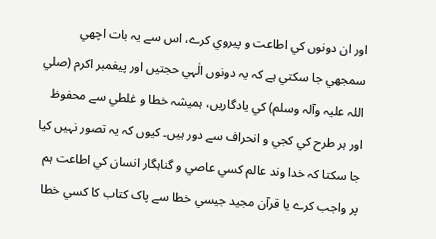اور ان دونوں کي اطاعت و پيروي کرے، اس سے يہ بات اچھي سمجھي جا سکتي ہے کہ يہ دونوں الٰہي حجتيں اور پيغمبر اکرم (صلي اللہ عليہ وآلہ وسلم) کي يادگاريں، ہميشہ خطا و غلطي سے محفوظ اور ہر طرح کي کجي و انحراف سے دور ہيں۔ کيوں کہ يہ تصور نہيں کيا جا سکتا کہ خدا وند عالم کسي عاصي و گناہگار انسان کي اطاعت ہم پر واجب کرے يا قرآن مجيد جيسي خطا سے پاک کتاب کا کسي خطا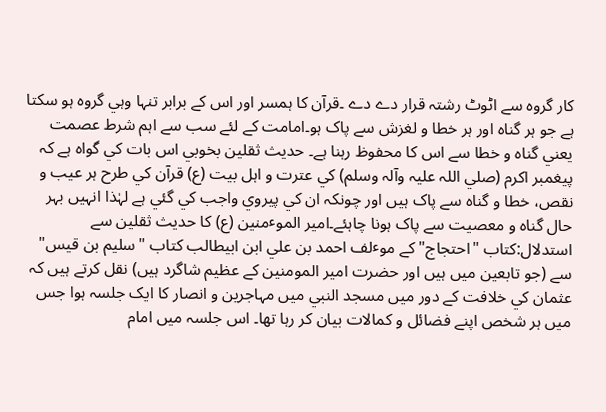کار گروہ سے اٹوٹ رشتہ قرار دے دے ۔قرآن کا ہمسر اور اس کے برابر تنہا وہي گروہ ہو سکتا ہے جو ہر گناہ اور ہر خطا و لغزش سے پاک ہو۔امامت کے لئے سب سے اہم شرط عصمت يعني گناہ و خطا سے اس کا محفوظ رہنا ہے۔ حديث ثقلين بخوبي اس بات کي گواہ ہے کہ پيغمبر اکرم (صلي اللہ عليہ وآلہ وسلم) کي عترت و اہل بيت (ع) قرآن کي طرح ہر عيب و نقص، خطا و گناہ سے پاک ہيں اور چونکہ ان کي پيروي واجب کي گئي ہے لہٰذا انہيں بہر حال گناہ و معصيت سے پاک ہونا چاہئے۔امير الموٴمنين (ع) کا حديث ثقلين سے استدلال:کتاب "احتجاج" کے موٴلف احمد بن علي ابن ابيطالب کتاب "سليم بن قيس" سے (جو تابعين ميں ہيں اور حضرت امير المومنين کے عظيم شاگرد ہيں) نقل کرتے ہيں کہ عثمان کي خلافت کے دور ميں مسجد النبي ميں مہاجرين و انصار کا ايک جلسہ ہوا جس ميں ہر شخص اپنے فضائل و کمالات بيان کر رہا تھا۔ اس جلسہ ميں امام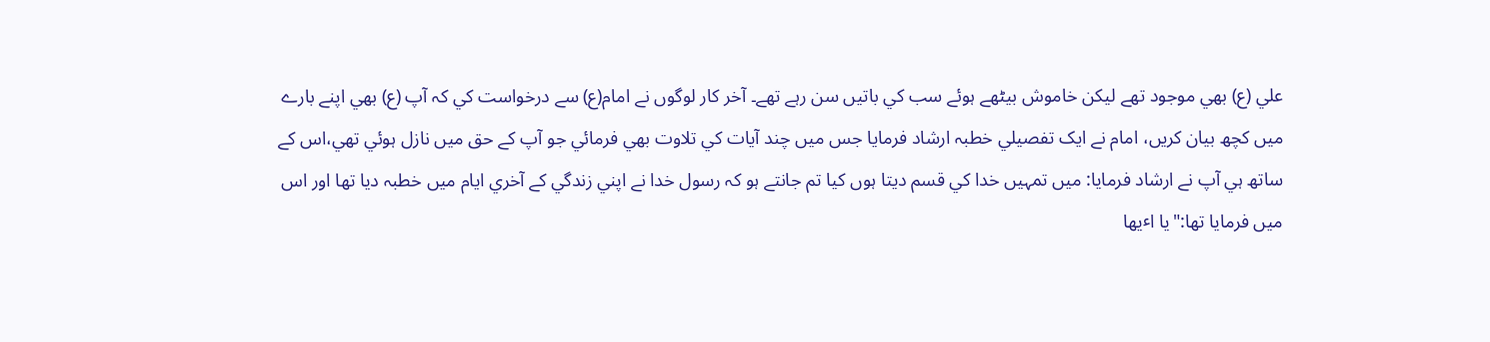علي (ع) بھي موجود تھے ليکن خاموش بيٹھے ہوئے سب کي باتيں سن رہے تھے۔ آخر کار لوگوں نے امام(ع) سے درخواست کي کہ آپ (ع) بھي اپنے بارے ميں کچھ بيان کريں، امام نے ايک تفصيلي خطبہ ارشاد فرمايا جس ميں چند آيات کي تلاوت بھي فرمائي جو آپ کے حق ميں نازل ہوئي تھي،اس کے ساتھ ہي آپ نے ارشاد فرمايا: ميں تمہيں خدا کي قسم ديتا ہوں کيا تم جانتے ہو کہ رسول خدا نے اپني زندگي کے آخري ايام ميں خطبہ ديا تھا اور اس ميں فرمايا تھا:"يا اٴيھا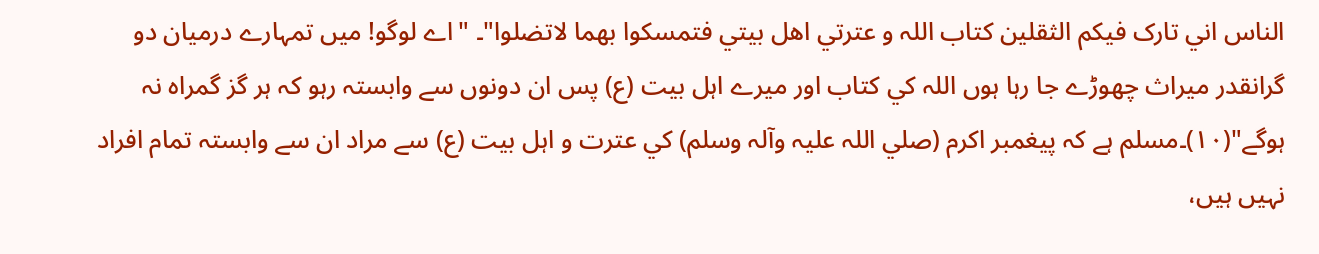الناس اني تارک فيکم الثقلين کتاب اللہ و عترتي اھل بيتي فتمسکوا بھما لاتضلوا"۔ "اے لوگو! ميں تمہارے درميان دو گرانقدر ميراث چھوڑے جا رہا ہوں اللہ کي کتاب اور ميرے اہل بيت (ع) پس ان دونوں سے وابستہ رہو کہ ہر گز گمراہ نہ ہوگے"(۱۰)۔مسلم ہے کہ پيغمبر اکرم (صلي اللہ عليہ وآلہ وسلم) کي عترت و اہل بيت (ع) سے مراد ان سے وابستہ تمام افراد نہيں ہيں،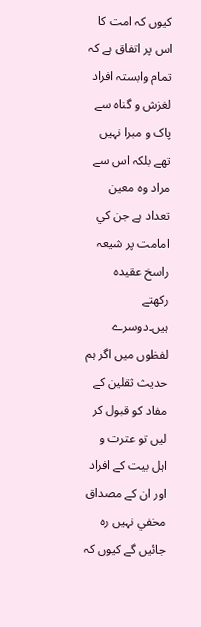کيوں کہ امت کا اس پر اتفاق ہے کہ تمام وابستہ افراد لغزش و گناہ سے پاک و مبرا نہيں تھے بلکہ اس سے مراد وہ معين تعداد ہے جن کي امامت پر شيعہ راسخ عقيدہ رکھتے ہيں۔دوسرے لفظوں ميں اگر ہم حديث ثقلين کے مفاد کو قبول کر ليں تو عترت و اہل بيت کے افراد اور ان کے مصداق مخفي نہيں رہ جائيں گے کيوں کہ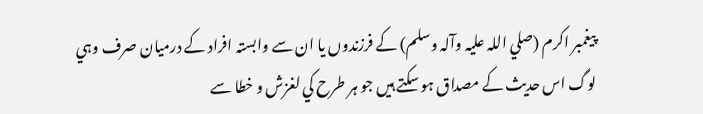پيغمبر اکرم (صلي اللہ عليہ وآلہ وسلم) کے فرزندوں يا ان سے وابستہ افراد کے درميان صرف وہي لوگ اس حديث کے مصداق ہو سکتے ہيں جو ہر طرح کي لغزش و خطا سے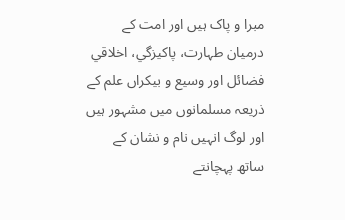مبرا و پاک ہيں اور امت کے درميان طہارت، پاکيزگي، اخلاقي فضائل اور وسيع و بيکراں علم کے ذريعہ مسلمانوں ميں مشہور ہيں اور لوگ انہيں نام و نشان کے ساتھ پہچانتے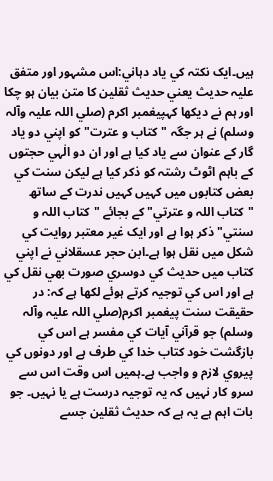ہيں۔ايک نکتہ کي ياد دہاني:اس مشہور اور متفق عليہ حديث يعني حديث ثقلين کا متن بيان ہو چکا اور ہم نے ديکھا کہپيغمبر اکرم (صلي اللہ عليہ وآلہ وسلم) نے ہر جگہ "کتاب و عترت" کو اپني دو ياد گار کے عنوان سے ياد کيا ہے اور ان دو الٰہي حجتوں کے باہم اٹوٹ رشتہ کو ذکر کيا ہے ليکن سنت کي بعض کتابوں ميں کہيں کہيں ندرت کے ساتھ "کتاب اللہ و عترتي" کے بجائے "کتاب اللہ و سنتي" ذکر ہوا ہے اور ايک غير معتبر روايت کي شکل ميں نقل ہوا ہے۔ابن حجر عسقلاني نے اپني کتاب ميں حديث کي دوسري صورت بھي نقل کي ہے اور اس کي توجيہ کرتے ہوئے لکھا ہے کہ: در حقيقت سنت پيغمبر اکرم(صلي اللہ عليہ وآلہ وسلم) جو قرآني آيات کي مفسر ہے اس کي بازگشت خود کتاب خدا کي طرف ہے اور دونوں کي پيروي لازم و واجب ہے۔ہميں اس وقت اس سے سرو کار نہيں کہ يہ توجيہ درست ہے يا نہيں۔ جو بات اہم ہے يہ ہے کہ حديث ثقلين جسے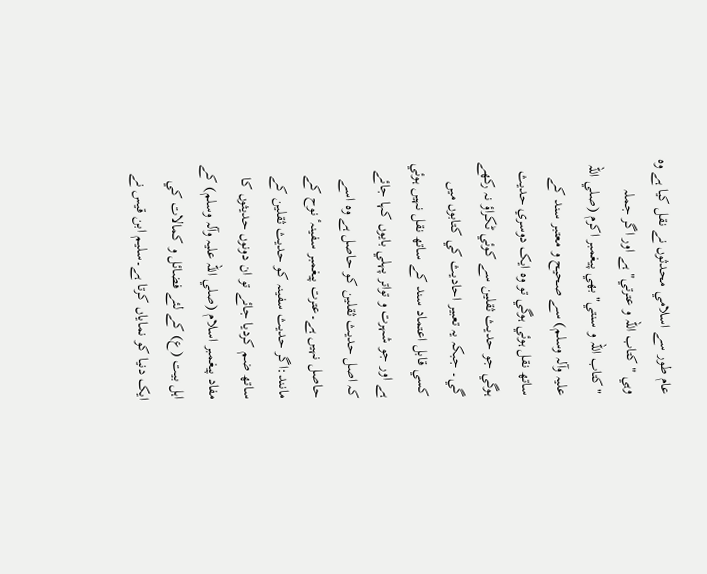عام طور سے اسلامي محدثوں نے نقل کيا ہے وہ وہي "کتاب اللہ و عترتي" ہے اور اگر جملہ "کتاب اللہ و سنتي" بھي پيغمبر اکرم (صلي اللہ عليہ وآلہ وسلم) سے صحيح و معتبر سند کے ساتھ نقل ہوئي ہوگي تو وہ ايک دوسري حديث ہوگي جو حديث ثقلين سے کوئي ٹکراؤ نہ رکھے گي۔ جبکہ يہ تعبير احاديث کي کتابوں ميں کسي قابل اعتماد سند کے ساتھ نقل نہيں ہوئي ہے اور جو شہرت و تواتر پہلي بايوں کہا جائے کہ اصل حديث ثقلين کو حاصل ہے وہ اسے حاصل نہيں ہے۔عترت پيغمبر سفينہٴ نوح کے مانند:اگر حديث سفينہ کو حديث ثقلين کے ساتھ ضم کرديا جائے تو ان دونوں حديثوں کا مفاد پيغمبر اسلام (صلي اللہ عليہ وآلہ وسلم) کے اہل بيت (ع) کے لئے فضائل و کمالات کي ايک دنيا کو نماياں کرتا ہے۔سليم ابن قيس نے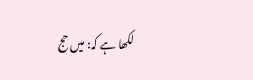لکھا ہے کہ: ميں حج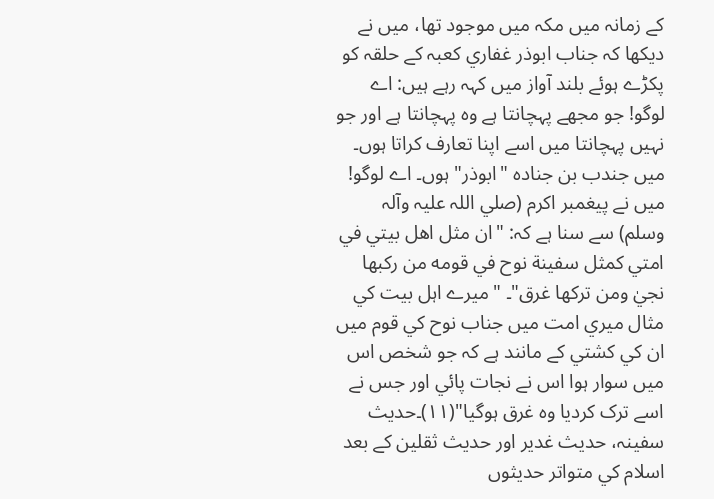کے زمانہ ميں مکہ ميں موجود تھا، ميں نے ديکھا کہ جناب ابوذر غفاري کعبہ کے حلقہ کو پکڑے ہوئے بلند آواز ميں کہہ رہے ہيں: اے لوگو! جو مجھے پہچانتا ہے وہ پہچانتا ہے اور جو نہيں پہچانتا ميں اسے اپنا تعارف کراتا ہوں۔ ميں جندب بن جنادہ "ابوذر" ہوں۔ اے لوگو! ميں نے پيغمبر اکرم (صلي اللہ عليہ وآلہ وسلم) سے سنا ہے کہ: "ان مثل اھل بيتي في امتي کمثل سفينة نوح في قومه من رکبھا نجيٰ ومن ترکھا غرق"۔ "ميرے اہل بيت کي مثال ميري امت ميں جناب نوح کي قوم ميں ان کي کشتي کے مانند ہے کہ جو شخص اس ميں سوار ہوا اس نے نجات پائي اور جس نے اسے ترک کرديا وہ غرق ہوگيا"(۱۱)۔حديث سفينہ، حديث غدير اور حديث ثقلين کے بعد اسلام کي متواتر حديثوں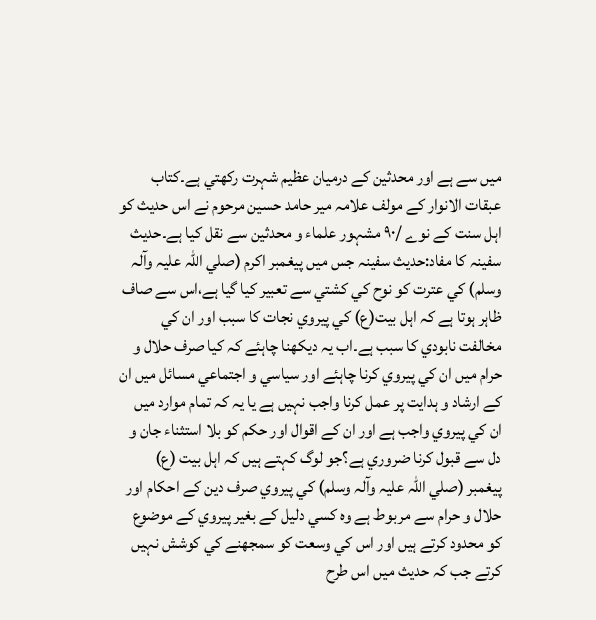ميں سے ہے اور محدثين کے درميان عظيم شہرت رکھتي ہے۔کتاب عبقات الانوار کے مولف علامہ مير حامد حسين مرحوم نے اس حديث کو اہل سنت کے نوے /۹۰ مشہور علماء و محدثين سے نقل کيا ہے۔حديث سفينہ کا مفاد:حديث سفينہ جس ميں پيغمبر اکرم (صلي اللہ عليہ وآلہ وسلم) کي عترت کو نوح کي کشتي سے تعبير کيا گيا ہے،اس سے صاف ظاہر ہوتا ہے کہ اہل بيت(ع) کي پيروي نجات کا سبب اور ان کي مخالفت نابودي کا سبب ہے۔اب يہ ديکھنا چاہئے کہ کيا صرف حلال و حرام ميں ان کي پيروي کرنا چاہئے اور سياسي و اجتماعي مسائل ميں ان کے ارشاد و ہدايت پر عمل کرنا واجب نہيں ہے يا يہ کہ تمام موارد ميں ان کي پيروي واجب ہے اور ان کے اقوال اور حکم کو بلا استثناء جان و دل سے قبول کرنا ضروري ہے؟جو لوگ کہتے ہيں کہ اہل بيت (ع) پيغمبر (صلي اللہ عليہ وآلہ وسلم) کي پيروي صرف دين کے احکام اور حلال و حرام سے مربوط ہے وہ کسي دليل کے بغير پيروي کے موضوع کو محدود کرتے ہيں اور اس کي وسعت کو سمجھنے کي کوشش نہيں کرتے جب کہ حديث ميں اس طرح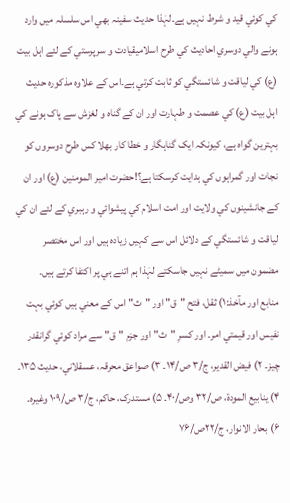کي کوئي قيد و شرط نہيں ہے۔لہٰذا حديث سفينہ بھي اس سلسلہ ميں وارد ہونے والي دوسري احاديث کي طرح اسلاميقيادت و سرپرستي کے لئے اہل بيت (ع) کي لياقت و شائستگي کو ثابت کرتي ہے۔اس کے علاوہ مذکورہ حديث اہل بيت (ع) کي عصمت و طہارت اور ان کے گناہ و لغزش سے پاک ہونے کي بہترين گواہ ہے، کيونکہ ايک گناہگار و خطا کار بھلا کس طرح دوسروں کو نجات اور گمراہوں کي ہدايت کرسکتا ہے؟!حضرت امير المومنين (ع) اور ان کے جانشينوں کي ولايت اور امت اسلام کي پيشوائي و رہبري کے لئے ان کي لياقت و شائستگي کے دلائل اس سے کہيں زيادہ ہيں اور اس مختصر مضمون ميں سميٹے نہيں جاسکتے لہٰذا ہم اتنے ہي پر اکتفا کرتے ہيں۔
منابع اور مآخذ:۱) ثقل، فتح "ق" اور "ث" اس کے معني ہيں کوئي بہت نفيس اور قيمتي امر۔ اور کسرِ "ث" اور جزم "ق" سے مراد کوئي گرانقدر چيز۔ ٢) فيض القدير، ج/۳ ص/۱۴۔ ۳) صواعق محرقہ، عسقلاني، حديث ۱۳۵۔ ۴) ينابيع المودة، ص/۳٢ وص/۴۰۔ ۵) مستدرک، حاکم، ج/۳ ص/۱۰۹ وغيرہ۔ ۶) بحار الانوار، ج/٢٢ص/۷۶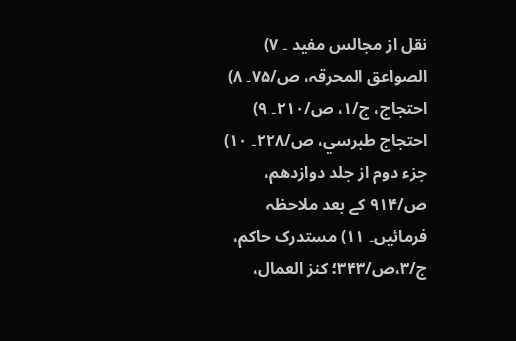نقل از مجالس مفيد ۔ ۷) الصواعق المحرقہ، ص/۷۵۔ ۸) احتجاج، ج/۱، ص/٢۱۰۔ ۹) احتجاج طبرسي، ص/٢٢۸۔ ۱۰) جزء دوم از جلد دوازدھم، ص/۹۱۴ کے بعد ملاحظہ فرمائيں۔ ۱۱) مستدرک حاکم، ج/۳،ص/۳۴۳؛ کنز العمال،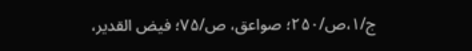ج/۱،ص/٢۵۰؛ صواعق، ص/۷۵؛ فيض القدير،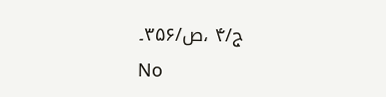ج/۴ ،ص/۳۵۶۔
No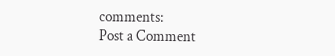comments:
Post a Comment